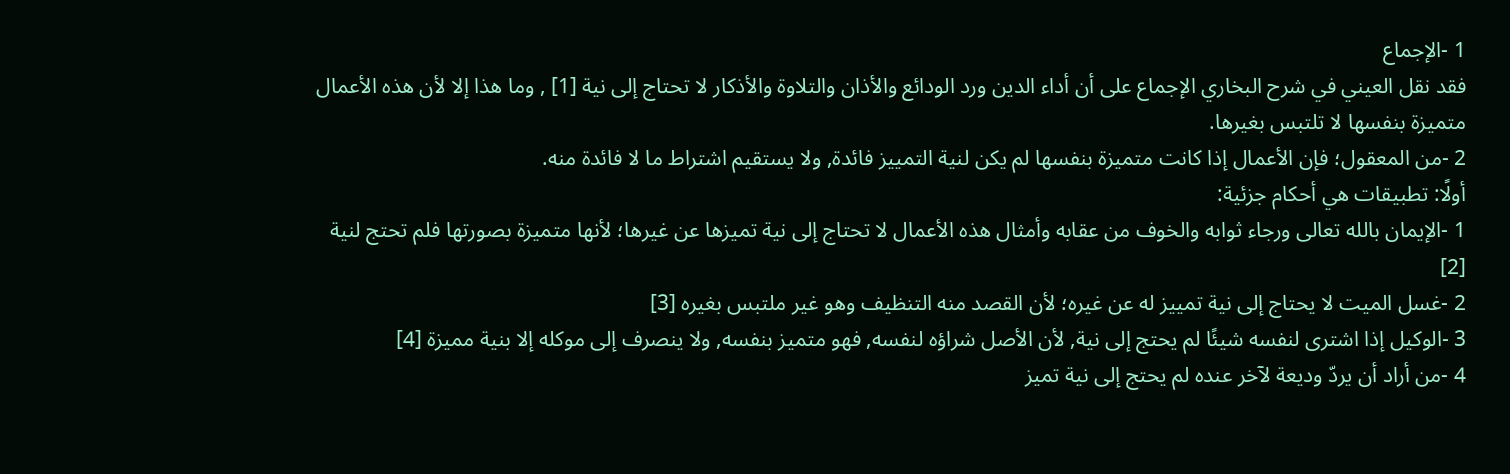1 -الإجماع
فقد نقل العيني في شرح البخاري الإجماع على أن أداء الدين ورد الودائع والأذان والتلاوة والأذكار لا تحتاج إلى نية [1] , وما هذا إلا لأن هذه الأعمال متميزة بنفسها لا تلتبس بغيرها.
2 -من المعقول؛ فإن الأعمال إذا كانت متميزة بنفسها لم يكن لنية التمييز فائدة, ولا يستقيم اشتراط ما لا فائدة منه.
أولًا: تطبيقات هي أحكام جزئية:
1 -الإيمان بالله تعالى ورجاء ثوابه والخوف من عقابه وأمثال هذه الأعمال لا تحتاج إلى نية تميزها عن غيرها؛ لأنها متميزة بصورتها فلم تحتج لنية [2]
2 -غسل الميت لا يحتاج إلى نية تمييز له عن غيره؛ لأن القصد منه التنظيف وهو غير ملتبس بغيره [3]
3 -الوكيل إذا اشترى لنفسه شيئًا لم يحتج إلى نية, لأن الأصل شراؤه لنفسه, فهو متميز بنفسه, ولا ينصرف إلى موكله إلا بنية مميزة [4]
4 -من أراد أن يردّ وديعة لآخر عنده لم يحتج إلى نية تميز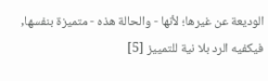الوديعة عن غيرها؛ لأنها - والحالة هذه - متميزة بنفسها, فيكفيه الرد بلا نية للتمييز [5]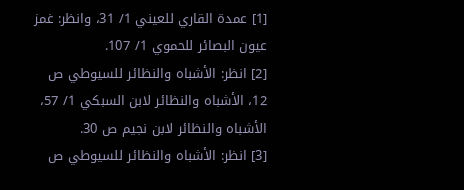[1] عمدة القاري للعيني 1/ 31، وانظر: غمز عيون البصائر للحموي 1/ 107.
[2] انظر: الأشباه والنظائر للسيوطي ص 12، الأشباه والنظائر لابن السبكي 1/ 57، الأشباه والنظائر لابن نجيم ص 30.
[3] انظر: الأشباه والنظائر للسيوطي ص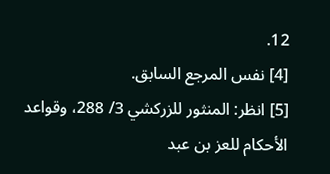12.
[4] نفس المرجع السابق.
[5] انظر: المنثور للزركشي 3/ 288، وقواعد الأحكام للعز بن عبد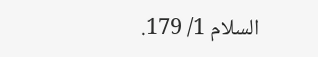السلام 1/ 179.